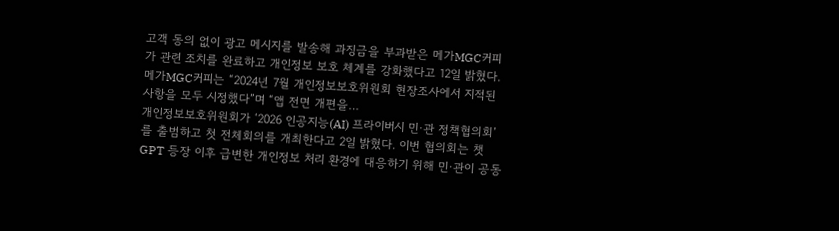고객 동의 없이 광고 메시지를 발송해 과징금을 부과받은 메가MGC커피가 관련 조치를 완료하고 개인정보 보호 체계를 강화했다고 12일 밝혔다. 메가MGC커피는 “2024년 7월 개인정보보호위원회 현장조사에서 지적된 사항을 모두 시정했다”며 “앱 전면 개편을…
개인정보보호위원회가 ‘2026 인공지능(AI) 프라이버시 민·관 정책협의회’를 출범하고 첫 전체회의를 개최한다고 2일 밝혔다. 이번 협의회는 챗GPT 등장 이후 급변한 개인정보 처리 환경에 대응하기 위해 민·관이 공동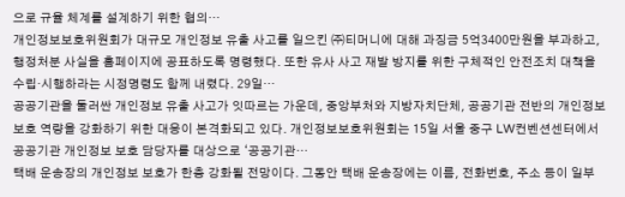으로 규율 체계를 설계하기 위한 협의…
개인정보보호위원회가 대규모 개인정보 유출 사고를 일으킨 ㈜티머니에 대해 과징금 5억3400만원을 부과하고, 행정처분 사실을 홈페이지에 공표하도록 명령했다. 또한 유사 사고 재발 방지를 위한 구체적인 안전조치 대책을 수립·시행하라는 시정명령도 함께 내렸다. 29일…
공공기관을 둘러싼 개인정보 유출 사고가 잇따르는 가운데, 중앙부처와 지방자치단체, 공공기관 전반의 개인정보 보호 역량을 강화하기 위한 대응이 본격화되고 있다. 개인정보보호위원회는 15일 서울 중구 LW컨벤션센터에서 공공기관 개인정보 보호 담당자를 대상으로 ‘공공기관…
택배 운송장의 개인정보 보호가 한층 강화될 전망이다. 그동안 택배 운송장에는 이름, 전화번호, 주소 등이 일부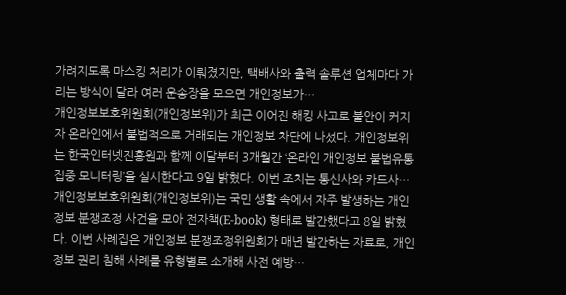가려지도록 마스킹 처리가 이뤄졌지만, 택배사와 출력 솔루션 업체마다 가리는 방식이 달라 여러 운송장을 모으면 개인정보가…
개인정보보호위원회(개인정보위)가 최근 이어진 해킹 사고로 불안이 커지자 온라인에서 불법적으로 거래되는 개인정보 차단에 나섰다. 개인정보위는 한국인터넷진흥원과 함께 이달부터 3개월간 ‘온라인 개인정보 불법유통 집중 모니터링’을 실시한다고 9일 밝혔다. 이번 조치는 통신사와 카드사…
개인정보보호위원회(개인정보위)는 국민 생활 속에서 자주 발생하는 개인정보 분쟁조정 사건을 모아 전자책(E-book) 형태로 발간했다고 8일 밝혔다. 이번 사례집은 개인정보 분쟁조정위원회가 매년 발간하는 자료로, 개인정보 권리 침해 사례를 유형별로 소개해 사전 예방…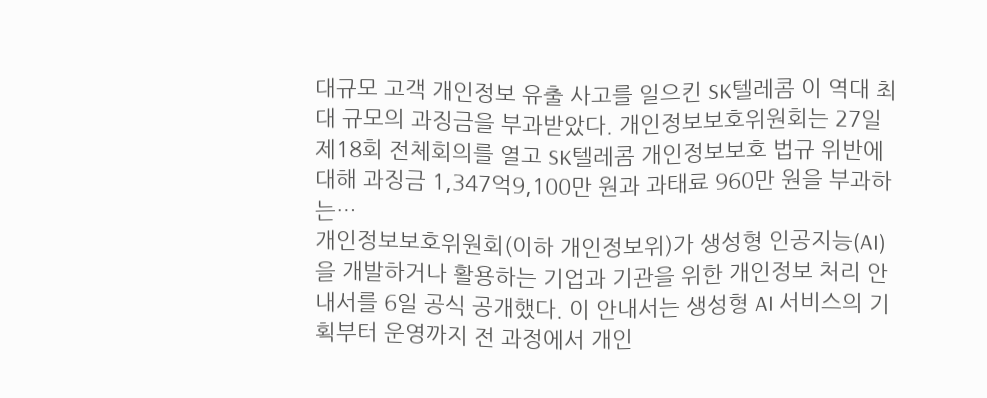대규모 고객 개인정보 유출 사고를 일으킨 SK텔레콤 이 역대 최대 규모의 과징금을 부과받았다. 개인정보보호위원회는 27일 제18회 전체회의를 열고 SK텔레콤 개인정보보호 법규 위반에 대해 과징금 1,347억9,100만 원과 과태료 960만 원을 부과하는…
개인정보보호위원회(이하 개인정보위)가 생성형 인공지능(AI)을 개발하거나 활용하는 기업과 기관을 위한 개인정보 처리 안내서를 6일 공식 공개했다. 이 안내서는 생성형 AI 서비스의 기획부터 운영까지 전 과정에서 개인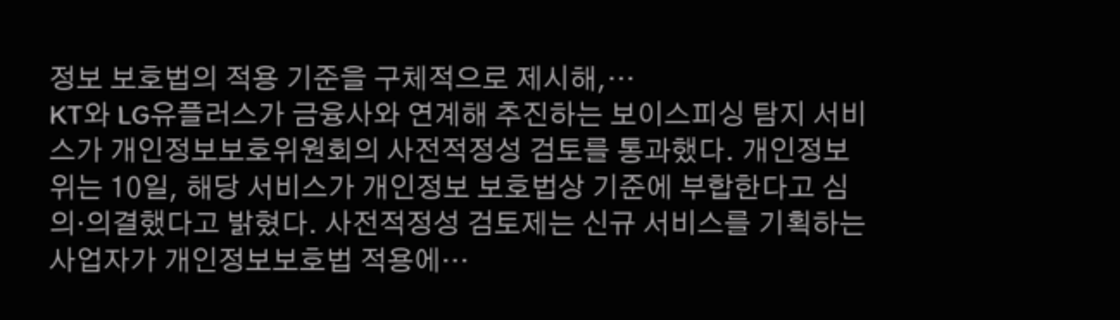정보 보호법의 적용 기준을 구체적으로 제시해,…
KT와 LG유플러스가 금융사와 연계해 추진하는 보이스피싱 탐지 서비스가 개인정보보호위원회의 사전적정성 검토를 통과했다. 개인정보위는 10일, 해당 서비스가 개인정보 보호법상 기준에 부합한다고 심의·의결했다고 밝혔다. 사전적정성 검토제는 신규 서비스를 기획하는 사업자가 개인정보보호법 적용에…